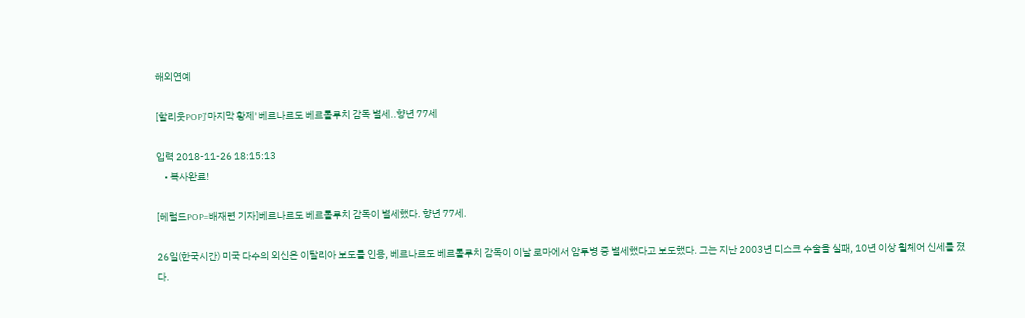해외연예

[할리웃POP]'마지막 황제' 베르나르도 베르톨루치 감독 별세..향년 77세

입력 2018-11-26 18:15:13
    • 복사완료!

[헤럴드POP=배재련 기자]베르나르도 베르톨루치 감독이 별세했다. 향년 77세.

26일(한국시간) 미국 다수의 외신은 이탈리아 보도를 인용, 베르나르도 베르톨루치 감독이 이날 로마에서 암투병 중 별세했다고 보도했다. 그는 지난 2003년 디스크 수술을 실패, 10년 이상 휠체어 신세를 졌다.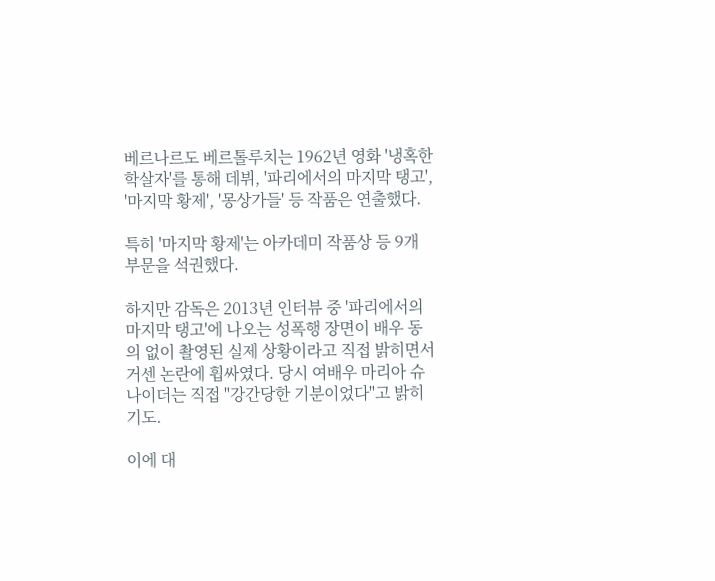베르나르도 베르톨루치는 1962년 영화 '냉혹한 학살자'를 통해 데뷔, '파리에서의 마지막 탱고', '마지막 황제', '몽상가들' 등 작품은 연출했다.

특히 '마지막 황제'는 아카데미 작품상 등 9개 부문을 석권했다.

하지만 감독은 2013년 인터뷰 중 '파리에서의 마지막 탱고'에 나오는 성폭행 장면이 배우 동의 없이 촬영된 실제 상황이라고 직접 밝히면서 거센 논란에 휩싸였다. 당시 여배우 마리아 슈나이더는 직접 "강간당한 기분이었다"고 밝히기도.

이에 대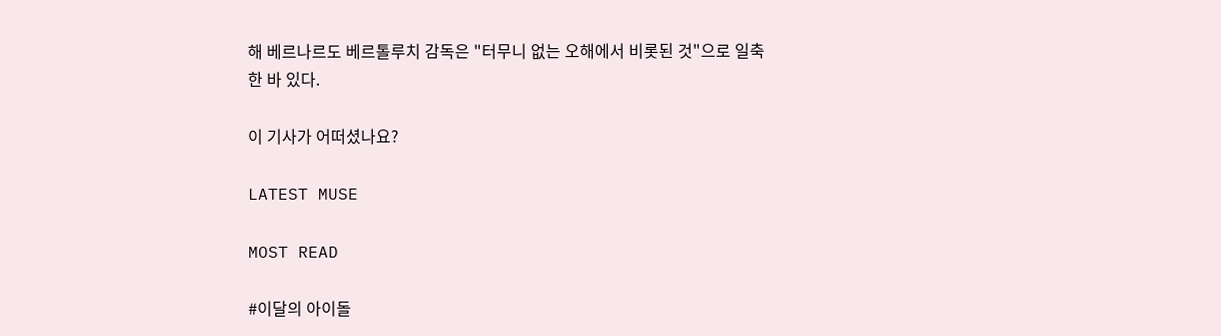해 베르나르도 베르톨루치 감독은 "터무니 없는 오해에서 비롯된 것"으로 일축한 바 있다.

이 기사가 어떠셨나요?

LATEST MUSE

MOST READ

#이달의 아이돌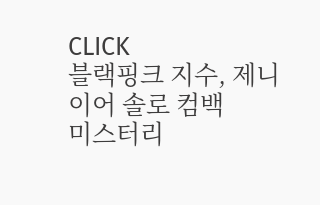CLICK
블랙핑크 지수, 제니 이어 솔로 컴백
미스터리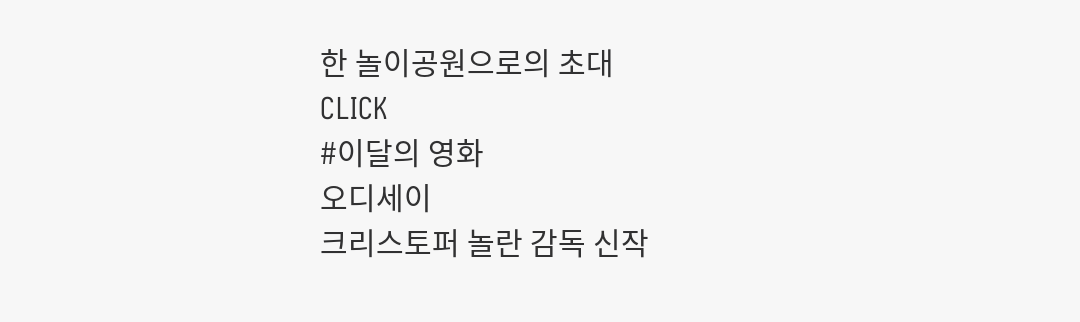한 놀이공원으로의 초대
CLICK
#이달의 영화
오디세이
크리스토퍼 놀란 감독 신작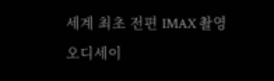세계 최초 전편 IMAX 촬영
오디세이